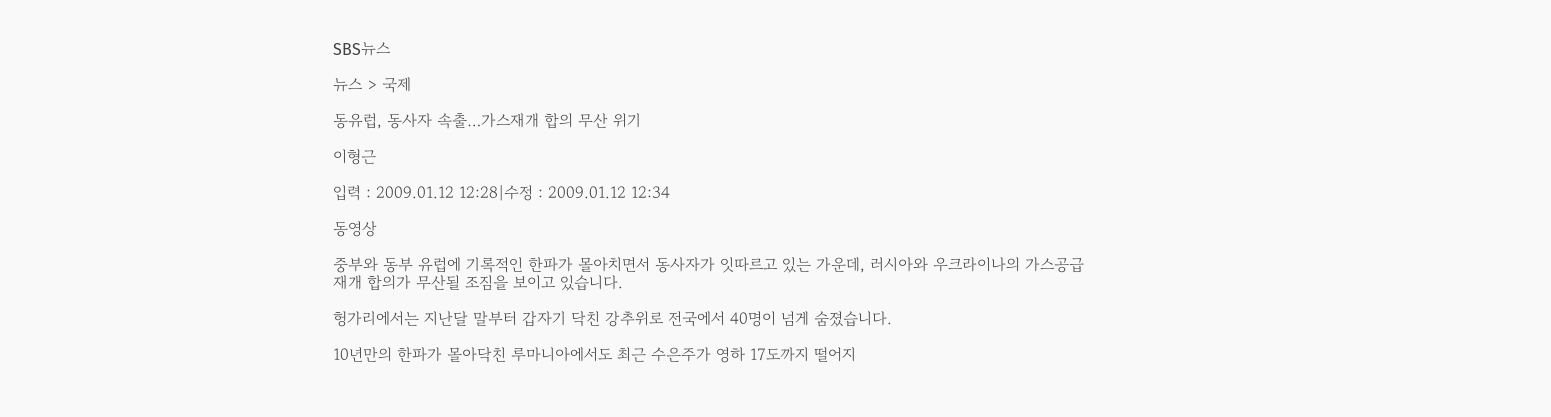SBS뉴스

뉴스 > 국제

동유럽, 동사자 속출…가스재개 합의 무산 위기

이형근

입력 : 2009.01.12 12:28|수정 : 2009.01.12 12:34

동영상

중부와 동부 유럽에 기록적인 한파가 몰아치면서 동사자가 잇따르고 있는 가운데, 러시아와 우크라이나의 가스공급 재개 합의가 무산될 조짐을 보이고 있습니다.

헝가리에서는 지난달 말부터 갑자기 닥친 강추위로 전국에서 40명이 넘게 숨졌습니다.

10년만의 한파가 몰아닥친 루마니아에서도 최근 수은주가 영하 17도까지 떨어지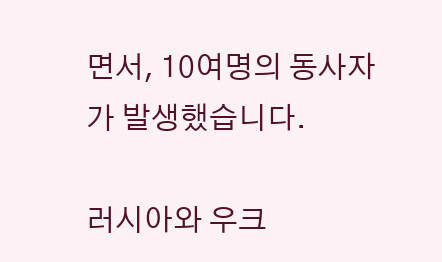면서, 10여명의 동사자가 발생했습니다.

러시아와 우크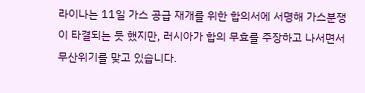라이나는 11일 가스 공급 재개를 위한 합의서에 서명해 가스분쟁이 타결되는 듯 했지만, 러시아가 합의 무효를 주장하고 나서면서 무산위기를 맞고 있습니다.